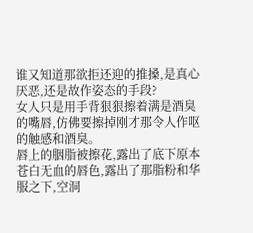谁又知道那欲拒还迎的推搡,是真心厌恶,还是故作姿态的手段?
女人只是用手背狠狠擦着满是酒臭的嘴唇,仿佛要擦掉刚才那令人作呕的触感和酒臭。
唇上的胭脂被擦花,露出了底下原本苍白无血的唇色,露出了那脂粉和华服之下,空洞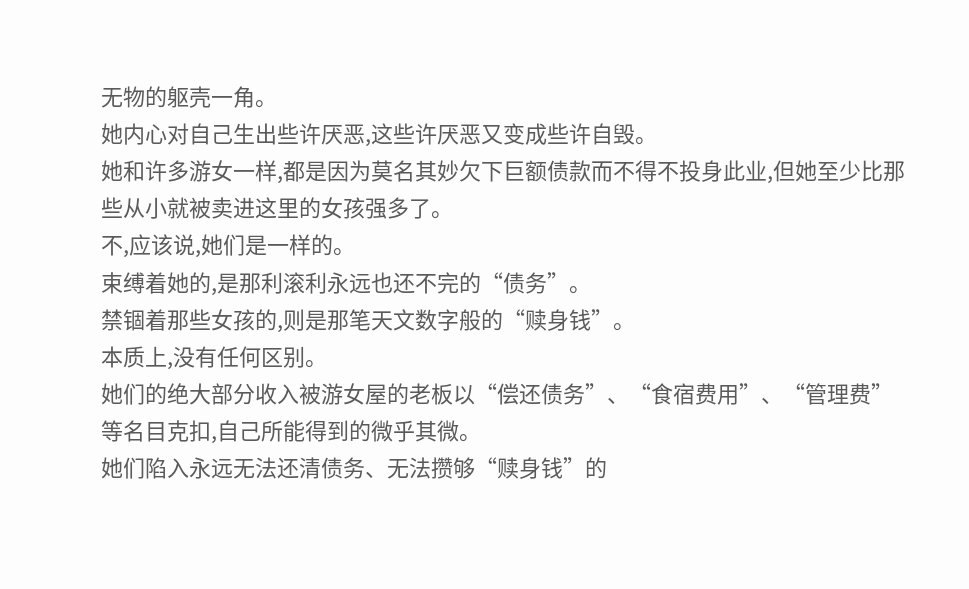无物的躯壳一角。
她内心对自己生出些许厌恶,这些许厌恶又变成些许自毁。
她和许多游女一样,都是因为莫名其妙欠下巨额债款而不得不投身此业,但她至少比那些从小就被卖进这里的女孩强多了。
不,应该说,她们是一样的。
束缚着她的,是那利滚利永远也还不完的“债务”。
禁锢着那些女孩的,则是那笔天文数字般的“赎身钱”。
本质上,没有任何区别。
她们的绝大部分收入被游女屋的老板以“偿还债务”、“食宿费用”、“管理费”等名目克扣,自己所能得到的微乎其微。
她们陷入永远无法还清债务、无法攒够“赎身钱”的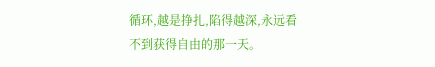循环,越是挣扎,陷得越深,永远看不到获得自由的那一天。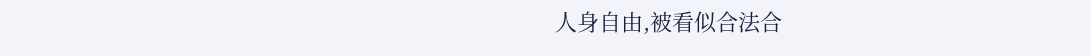人身自由,被看似合法合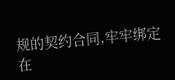规的契约合同,牢牢绑定在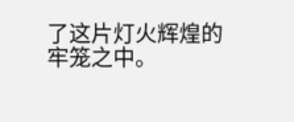了这片灯火辉煌的牢笼之中。